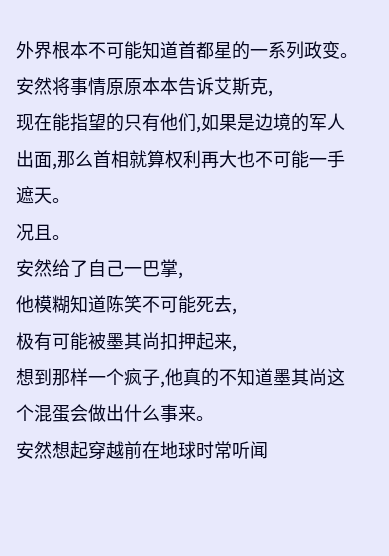外界根本不可能知道首都星的一系列政变。
安然将事情原原本本告诉艾斯克,
现在能指望的只有他们,如果是边境的军人出面,那么首相就算权利再大也不可能一手遮天。
况且。
安然给了自己一巴掌,
他模糊知道陈笑不可能死去,
极有可能被墨其尚扣押起来,
想到那样一个疯子,他真的不知道墨其尚这个混蛋会做出什么事来。
安然想起穿越前在地球时常听闻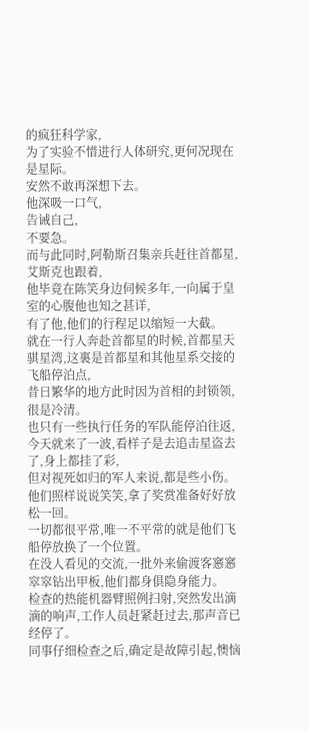的疯狂科学家,
为了实验不惜进行人体研究,更何况现在是星际。
安然不敢再深想下去。
他深吸一口气,
告诫自己,
不要急。
而与此同时,阿勒斯召集亲兵赶往首都星,
艾斯克也跟着,
他毕竟在陈笑身边伺候多年,一向属于皇室的心腹他也知之甚详,
有了他,他们的行程足以缩短一大截。
就在一行人奔赴首都星的时候,首都星天骐星湾,这裏是首都星和其他星系交接的飞船停泊点,
昔日繁华的地方此时因为首相的封锁领,
很是冷清。
也只有一些执行任务的军队能停泊往返,
今天就来了一波,看样子是去追击星盗去了,身上都挂了彩,
但对视死如归的军人来说,都是些小伤。
他们照样说说笑笑,拿了奖赏准备好好放松一回。
一切都很平常,唯一不平常的就是他们飞船停放换了一个位置。
在没人看见的交流,一批外来偷渡客窸窸窣窣钻出甲板,他们都身俱隐身能力。
检查的热能机器臂照例扫射,突然发出滴滴的响声,工作人员赶紧赶过去,那声音已经停了。
同事仔细检查之后,确定是故障引起,懊恼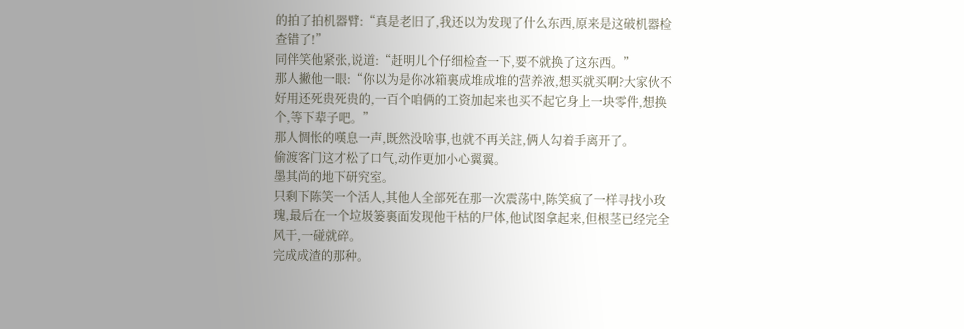的拍了拍机器臂:“真是老旧了,我还以为发现了什么东西,原来是这破机器检查错了!”
同伴笑他紧张,说道:“赶明儿个仔细检查一下,要不就换了这东西。”
那人撇他一眼:“你以为是你冰箱裏成堆成堆的营养液,想买就买啊?大家伙不好用还死贵死贵的,一百个咱俩的工资加起来也买不起它身上一块零件,想换个,等下辈子吧。”
那人惆怅的嘆息一声,既然没啥事,也就不再关註,俩人勾着手离开了。
偷渡客门这才松了口气,动作更加小心翼翼。
墨其尚的地下研究室。
只剩下陈笑一个活人,其他人全部死在那一次震荡中,陈笑疯了一样寻找小玫瑰,最后在一个垃圾篓裏面发现他干枯的尸体,他试图拿起来,但根茎已经完全风干,一碰就碎。
完成成渣的那种。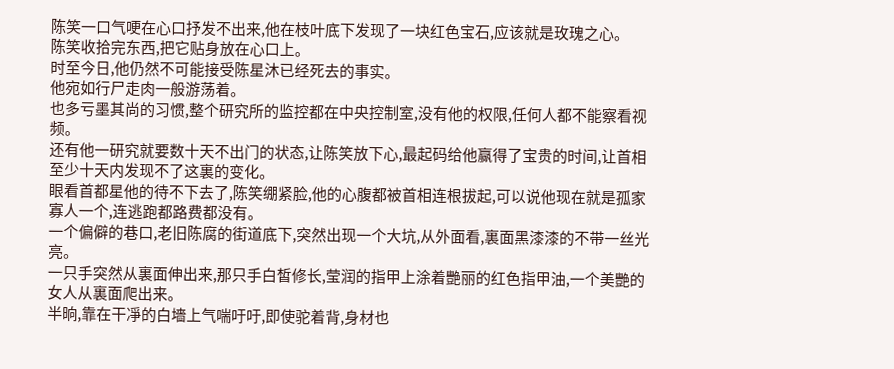陈笑一口气哽在心口抒发不出来,他在枝叶底下发现了一块红色宝石,应该就是玫瑰之心。
陈笑收拾完东西,把它贴身放在心口上。
时至今日,他仍然不可能接受陈星沐已经死去的事实。
他宛如行尸走肉一般游荡着。
也多亏墨其尚的习惯,整个研究所的监控都在中央控制室,没有他的权限,任何人都不能察看视频。
还有他一研究就要数十天不出门的状态,让陈笑放下心,最起码给他赢得了宝贵的时间,让首相至少十天内发现不了这裏的变化。
眼看首都星他的待不下去了,陈笑绷紧脸,他的心腹都被首相连根拔起,可以说他现在就是孤家寡人一个,连逃跑都路费都没有。
一个偏僻的巷口,老旧陈腐的街道底下,突然出现一个大坑,从外面看,裏面黑漆漆的不带一丝光亮。
一只手突然从裏面伸出来,那只手白皙修长,莹润的指甲上涂着艷丽的红色指甲油,一个美艷的女人从裏面爬出来。
半晌,靠在干凈的白墻上气喘吁吁,即使驼着背,身材也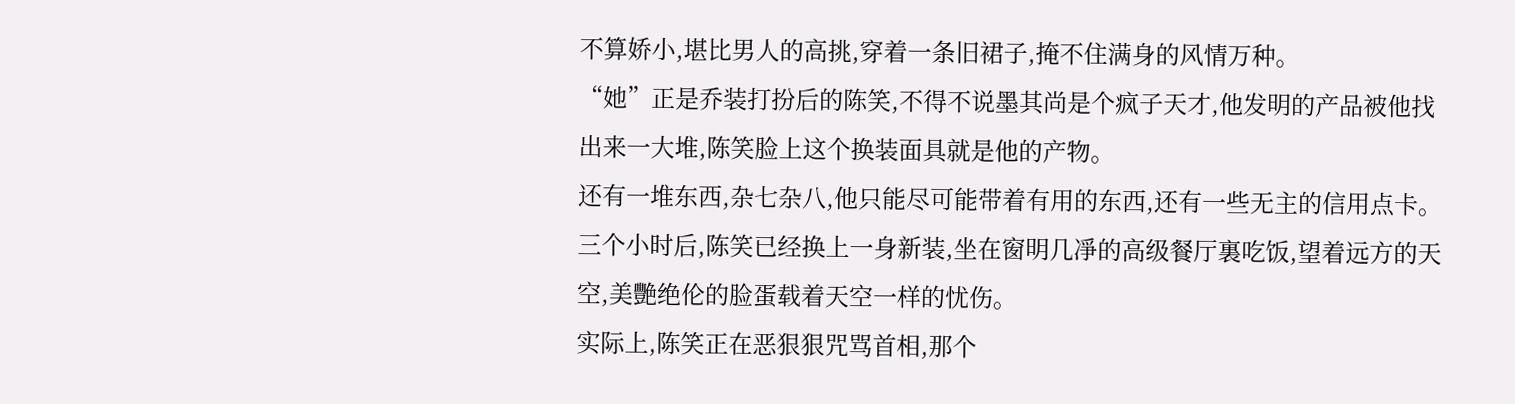不算娇小,堪比男人的高挑,穿着一条旧裙子,掩不住满身的风情万种。
“她”正是乔装打扮后的陈笑,不得不说墨其尚是个疯子天才,他发明的产品被他找出来一大堆,陈笑脸上这个换装面具就是他的产物。
还有一堆东西,杂七杂八,他只能尽可能带着有用的东西,还有一些无主的信用点卡。
三个小时后,陈笑已经换上一身新装,坐在窗明几凈的高级餐厅裏吃饭,望着远方的天空,美艷绝伦的脸蛋载着天空一样的忧伤。
实际上,陈笑正在恶狠狠咒骂首相,那个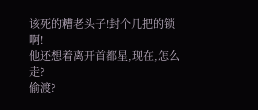该死的糟老头子!封个几把的锁啊!
他还想着离开首都星,现在,怎么走?
偷渡?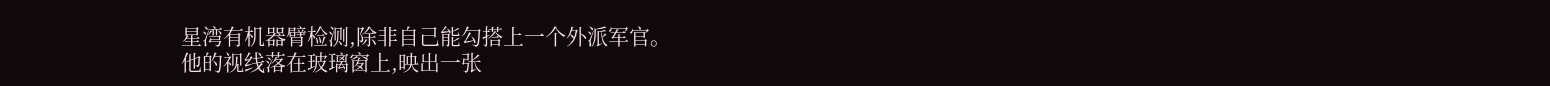星湾有机器臂检测,除非自己能勾搭上一个外派军官。
他的视线落在玻璃窗上,映出一张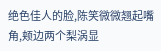绝色佳人的脸,陈笑微微翘起嘴角,颊边两个梨涡显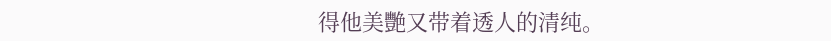得他美艷又带着透人的清纯。